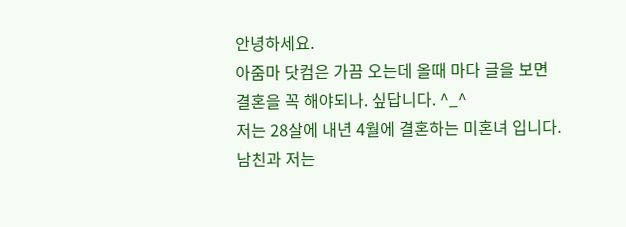안녕하세요.
아줌마 닷컴은 가끔 오는데 올때 마다 글을 보면
결혼을 꼭 해야되나. 싶답니다. ^_^
저는 28살에 내년 4월에 결혼하는 미혼녀 입니다.
남친과 저는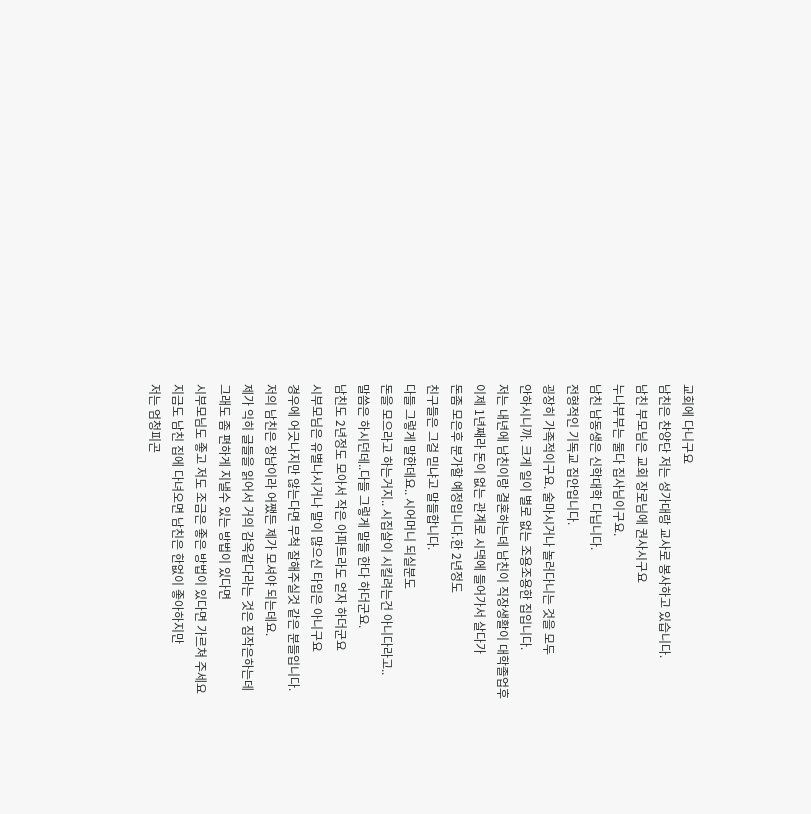교회에 다니구요
남친은 찬양단 저는 성가대랑 교사로 봉사하고 있습니다.
남친 부모님은 교회 장로님에 권사시구요
누나부부는 둘다 집사님이구요.
남친 남동생은 신학대학 다닙니다.
전형적인 기독교 집안입니다.
굉장히 가족적이구요. 술마시거나 놀러다니는 것을 모두
안하시니까. 크게 일이 별로 없는 조용조용한 집입니다.
저는 내년에 남친이랑 결혼하는데 남친이 직장생활이 대학졸업후
이제 1년째라 돈이 없는 관계로 시댁에 들어가서 살다가
돈좀 모은후 분가할 예정입니다.한 2년정도
친구들은 그걸 믿냐고 말들합니다.
다들 그렇게 말한데요.. 시어머니 되실분도
돈을 모으라고 하는거지.. 시집살이 시킬려는건 아니다라고..
말씀은 하시던데..다들 그렇게 말들 한다 하더군요.
남친도 2년정도 모아서 작은 아파트라도 얻자 하더군요
시부모님은 유별나시거나 말이 많으신 타입은 아니구요
경우에 어긋나지만 않는다면 무척 잘해주실것 같은 분들입니다.
저의 남친은 장남이라 어쨌든 제가 모셔야 되는데요.
제가 익히 글들을 읽어서 거의 감옥같다라는 것은 짐작은하는데
그래도 좀 편하게 지낼수 있는 방법이 있다면
시부모님도 좋고 저도 조금은 좋은 방법이 있다면 가르쳐 주세요
지금도 남친 집에 다녀오면 남친은 한없이 좋아하지만
저는 엄청피곤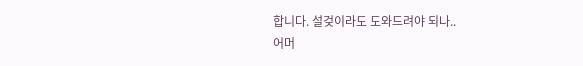합니다. 설겆이라도 도와드려야 되나..
어머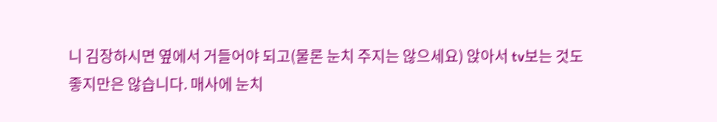니 김장하시면 옆에서 거들어야 되고(물론 눈치 주지는 않으세요) 앉아서 tv보는 것도
좋지만은 않습니다. 매사에 눈치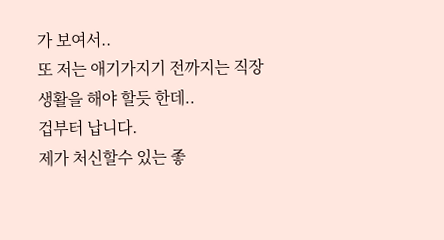가 보여서..
또 저는 애기가지기 전까지는 직장생활을 해야 할듯 한데..
겁부터 납니다.
제가 처신할수 있는 좋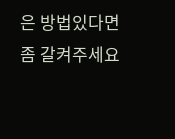은 방법있다면 좀 갈켜주세요